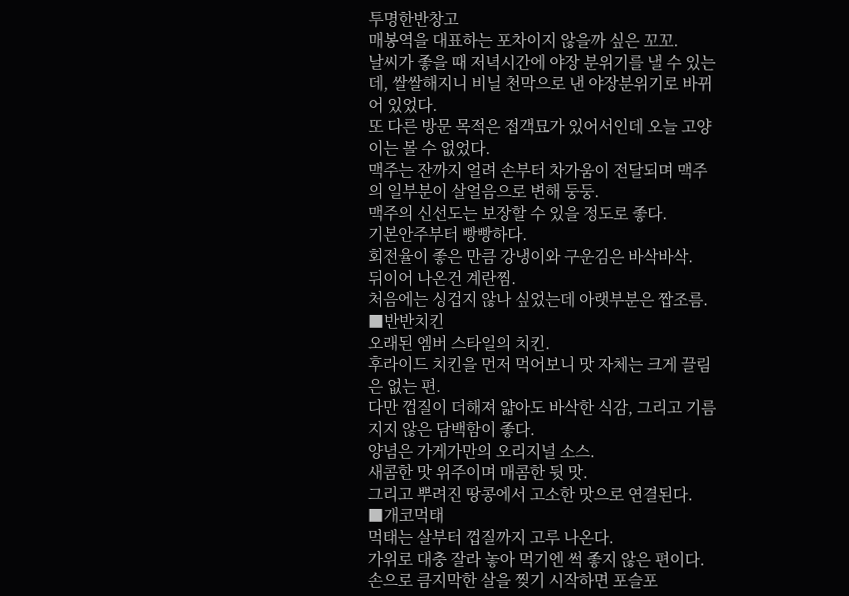투명한반창고
매봉역을 대표하는 포차이지 않을까 싶은 꼬꼬.
날씨가 좋을 때 저녁시간에 야장 분위기를 낼 수 있는데, 쌀쌀해지니 비닐 천막으로 낸 야장분위기로 바뀌어 있었다.
또 다른 방문 목적은 접객묘가 있어서인데 오늘 고양이는 볼 수 없었다.
맥주는 잔까지 얼려 손부터 차가움이 전달되며 맥주의 일부분이 살얼음으로 변해 둥둥.
맥주의 신선도는 보장할 수 있을 정도로 좋다.
기본안주부터 빵빵하다.
회전율이 좋은 만큼 강냉이와 구운김은 바삭바삭.
뒤이어 나온건 계란찜.
처음에는 싱겁지 않나 싶었는데 아랫부분은 짭조름.
■반반치킨
오래된 엠버 스타일의 치킨.
후라이드 치킨을 먼저 먹어보니 맛 자체는 크게 끌림은 없는 편.
다만 껍질이 더해져 얇아도 바삭한 식감, 그리고 기름지지 않은 담백함이 좋다.
양념은 가게가만의 오리지널 소스.
새콤한 맛 위주이며 매콤한 뒷 맛.
그리고 뿌려진 땅콩에서 고소한 맛으로 연결된다.
■개코먹태
먹태는 살부터 껍질까지 고루 나온다.
가위로 대충 잘라 놓아 먹기엔 썩 좋지 않은 편이다.
손으로 큼지막한 살을 찢기 시작하면 포슬포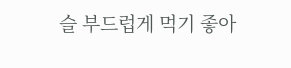슬 부드럽게 먹기 좋아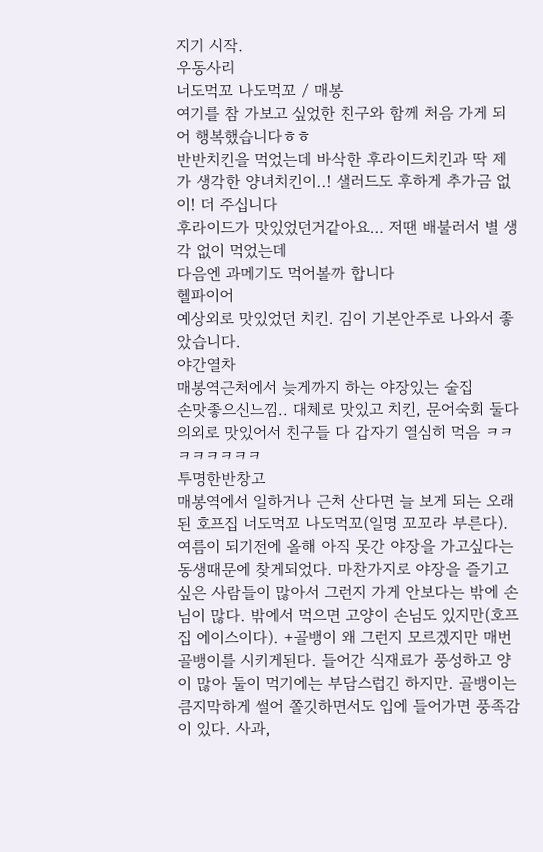지기 시작.
우동사리
너도먹꼬 나도먹꼬 / 매봉
여기를 참 가보고 싶었한 친구와 함께 처음 가게 되어 행복했습니다ㅎㅎ
반반치킨을 먹었는데 바삭한 후라이드치킨과 딱 제가 생각한 양녀치킨이..! 샐러드도 후하게 추가금 없이! 더 주십니다
후라이드가 맛있었던거같아요… 저땐 배불러서 별 생각 없이 먹었는데
다음엔 과메기도 먹어볼까 합니다
헬파이어
예상외로 맛있었던 치킨. 김이 기본안주로 나와서 좋았습니다.
야간열차
매봉역근처에서 늦게까지 하는 야장있는 술집
손맛좋으신느낌.. 대체로 맛있고 치킨, 문어숙회 둘다 의외로 맛있어서 친구들 다 갑자기 열심히 먹음 ㅋㅋㅋㅋㅋㅋㅋㅋ
투명한반창고
매봉역에서 일하거나 근처 산다면 늘 보게 되는 오래된 호프집 너도먹꼬 나도먹꼬(일명 꼬꼬라 부른다). 여름이 되기전에 올해 아직 못간 야장을 가고싶다는 동생때문에 찾게되었다. 마찬가지로 야장을 즐기고 싶은 사람들이 많아서 그런지 가게 안보다는 밖에 손님이 많다. 밖에서 먹으면 고양이 손님도 있지만(호프집 에이스이다). +골뱅이 왜 그런지 모르겠지만 매번 골뱅이를 시키게된다. 들어간 식재료가 풍성하고 양이 많아 둘이 먹기에는 부담스럽긴 하지만. 골뱅이는 큼지막하게 썰어 쫄깃하면서도 입에 들어가면 풍족감이 있다. 사과,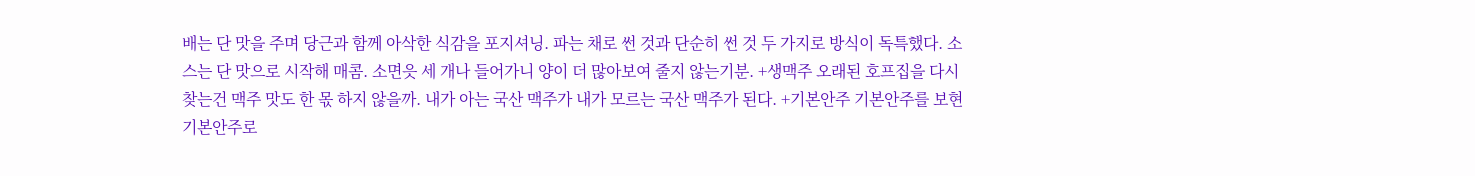배는 단 맛을 주며 당근과 함께 아삭한 식감을 포지셔닝. 파는 채로 썬 것과 단순히 썬 것 두 가지로 방식이 독특했다. 소스는 단 맛으로 시작해 매콤. 소면읏 세 개나 들어가니 양이 더 많아보여 줄지 않는기분. +생맥주 오래된 호프집을 다시 찾는건 맥주 맛도 한 몫 하지 않을까. 내가 아는 국산 맥주가 내가 모르는 국산 맥주가 된다. +기본안주 기본안주를 보현 기본안주로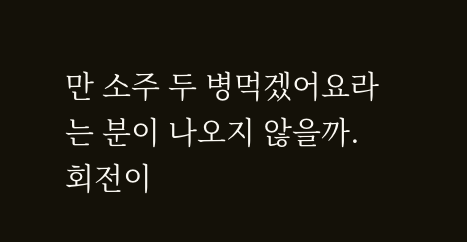만 소주 두 병먹겠어요라는 분이 나오지 않을까. 회전이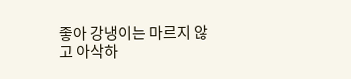좋아 강냉이는 마르지 않고 아삭하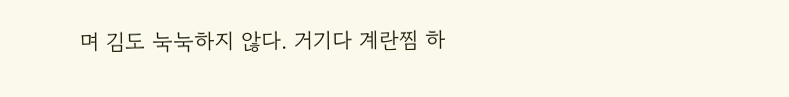며 김도 눅눅하지 않다. 거기다 계란찜 하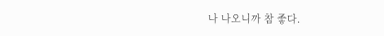나 나오니까 참 좋다.